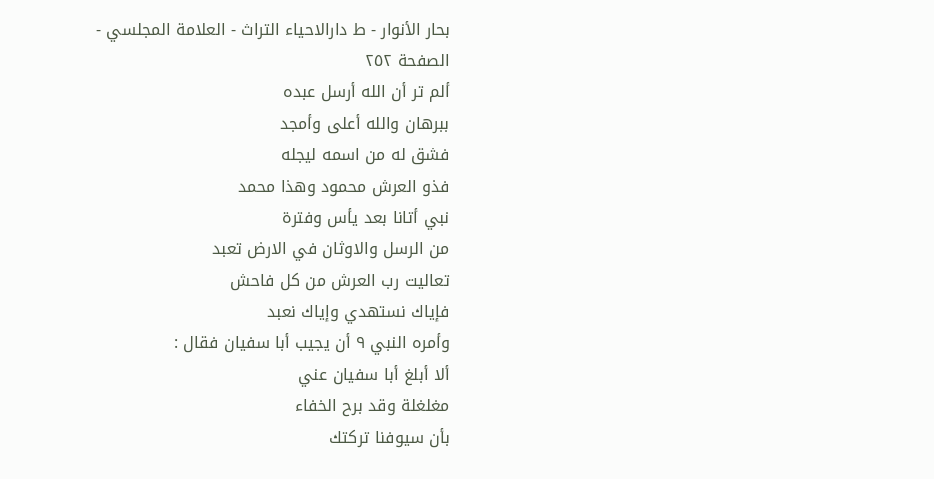بحار الأنوار - ط دارالاحیاء التراث - العلامة المجلسي - الصفحة ٢٥٢
ألم تر أن الله أرسل عبده
ببرهان والله أعلى وأمجد
فشق له من اسمه ليجله
فذو العرش محمود وهذا محمد
نبي أتانا بعد يأس وفترة
من الرسل والاوثان في الارض تعبد
تعاليت رب العرش من كل فاحش
فإياك نستهدي وإياك نعبد
وأمره النبي ٩ أن يجيب أبا سفيان فقال :
ألا أبلغ أبا سفيان عني
مغلغلة وقد برح الخفاء
بأن سيوفنا تركتك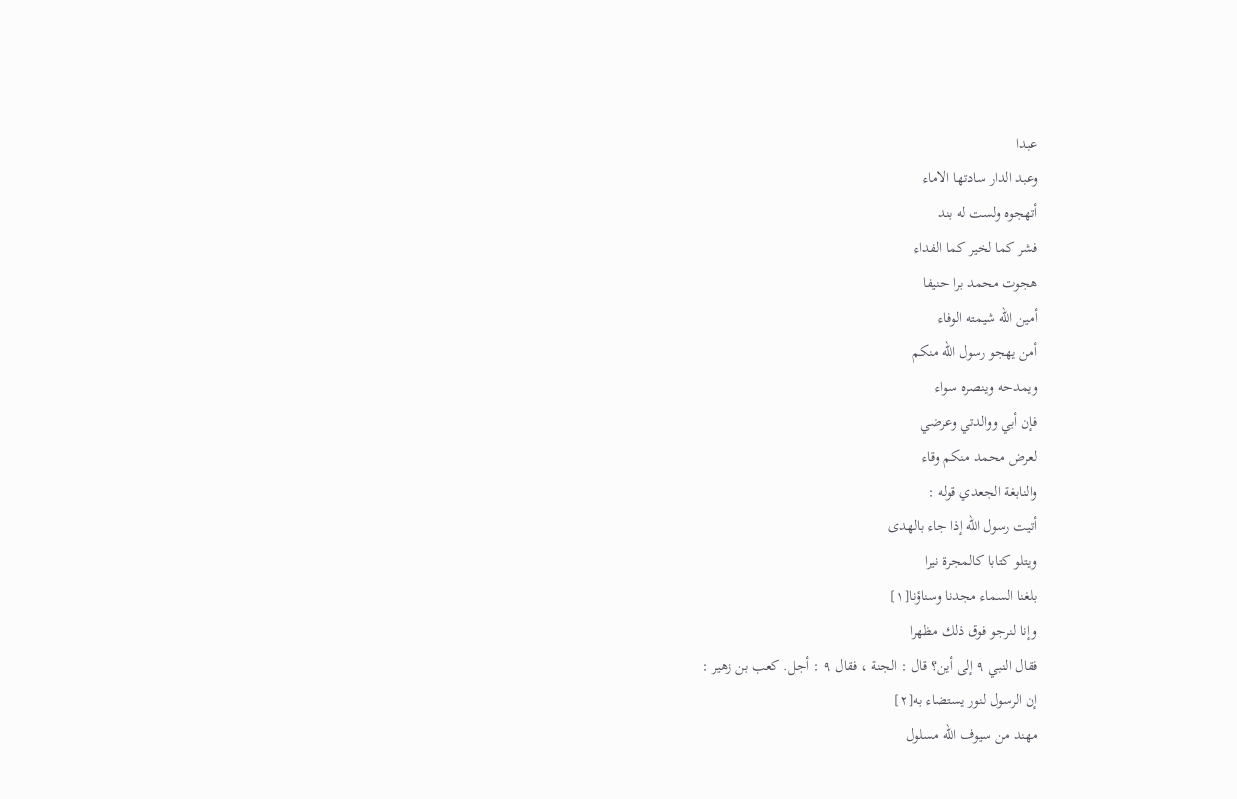عبدا
وعبد الدار سادتها الاماء
أتهجوه ولست له بند
فشر كما لخير كما الفداء
هجوت محمد برا حنيفا
أمين الله شيمته الوفاء
أمن يهجو رسول الله منكم
ويمدحه وينصره سواء
فإن أبي ووالدتي وعرضي
لعرض محمد منكم وقاء
والنابغة الجعدي قوله :
أتيت رسول الله إذا جاء بالهدى
ويتلو كتابا كالمجرة نيرا
بلغنا السماء مجدنا وسناؤنا[١]
وإنا لنرجو فوق ذلك مظهرا
فقال النبي ٩ إلى أين؟ قال : الجنة ، فقال ٩ : أجل. كعب بن زهير :
إن الرسول لنور يستضاء به[٢]
مهند من سيوف الله مسلول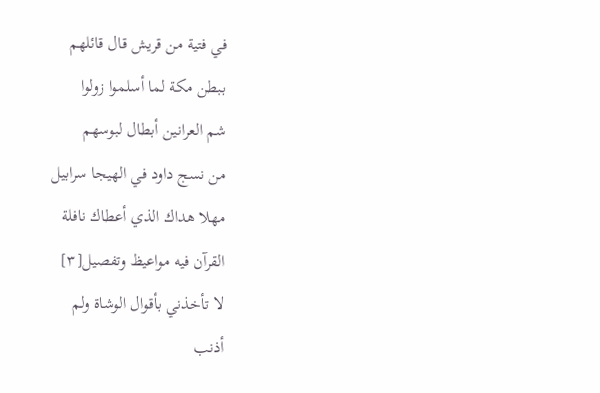في فتية من قريش قال قائلهم
ببطن مكة لما أسلموا زولوا
شم العرانين أبطال لبوسهم
من نسج داود في الهيجا سرابيل
مهلا هداك الذي أعطاك نافلة
القرآن فيه مواعيظ وتفصيل[٣]
لا تأخذني بأقوال الوشاة ولم
أذنب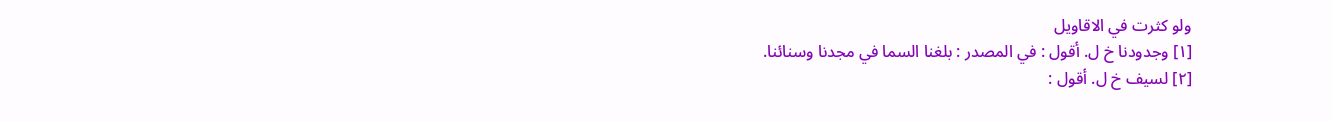ولو كثرت في الاقاويل
[١] وجدودنا خ ل. أقول : في المصدر : بلغنا السما في مجدنا وسنائنا.
[٢] لسيف خ ل. أقول :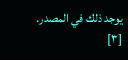يوجد ذلك في المصدر.
[٣]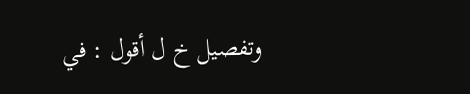وتفصيل خ ل أقول : في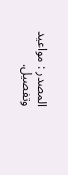المصدر : مواعيد وتفصيل.